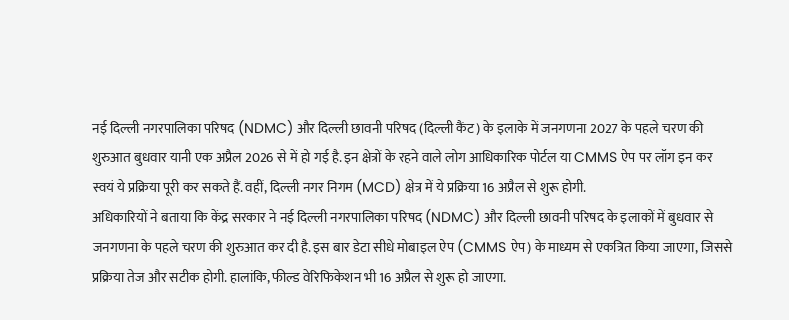नई दिल्ली नगरपालिका परिषद (NDMC) और दिल्ली छावनी परिषद (दिल्ली कैंट) के इलाके में जनगणना 2027 के पहले चरण की शुरुआत बुधवार यानी एक अप्रैल 2026 से में हो गई है. इन क्षेत्रों के रहने वाले लोग आधिकारिक पोर्टल या CMMS ऐप पर लॉग इन कर स्वयं ये प्रक्रिया पूरी कर सकते हैं. वहीं, दिल्ली नगर निगम (MCD) क्षेत्र में ये प्रक्रिया 16 अप्रैल से शुरू होगी.
अधिकारियों ने बताया कि केंद्र सरकार ने नई दिल्ली नगरपालिका परिषद (NDMC) और दिल्ली छावनी परिषद के इलाकों में बुधवार से जनगणना के पहले चरण की शुरुआत कर दी है. इस बार डेटा सीधे मोबाइल ऐप (CMMS ऐप) के माध्यम से एकत्रित किया जाएगा, जिससे प्रक्रिया तेज और सटीक होगी. हालांकि, फील्ड वेरिफिकेशन भी 16 अप्रैल से शुरू हो जाएगा.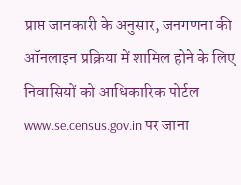प्राप्त जानकारी के अनुसार, जनगणना की ऑनलाइन प्रक्रिया में शामिल होने के लिए निवासियों को आधिकारिक पोर्टल www.se.census.gov.in पर जाना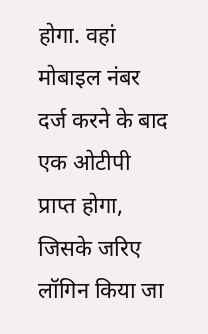होगा. वहां मोबाइल नंबर दर्ज करने के बाद एक ओटीपी प्राप्त होगा, जिसके जरिए लॉगिन किया जा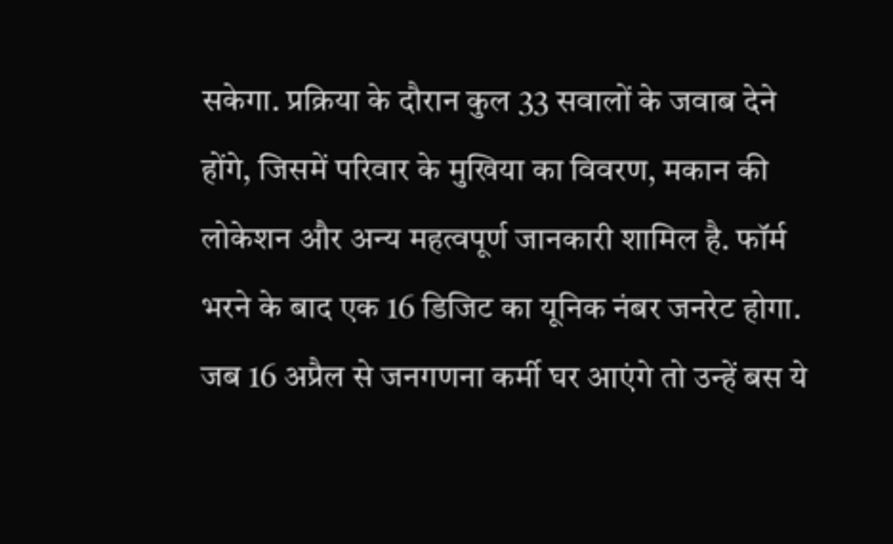सकेगा. प्रक्रिया के दौरान कुल 33 सवालों के जवाब देने होंगे, जिसमें परिवार के मुखिया का विवरण, मकान की लोकेशन और अन्य महत्वपूर्ण जानकारी शामिल है. फॉर्म भरने के बाद एक 16 डिजिट का यूनिक नंबर जनरेट होगा. जब 16 अप्रैल से जनगणना कर्मी घर आएंगे तो उन्हें बस ये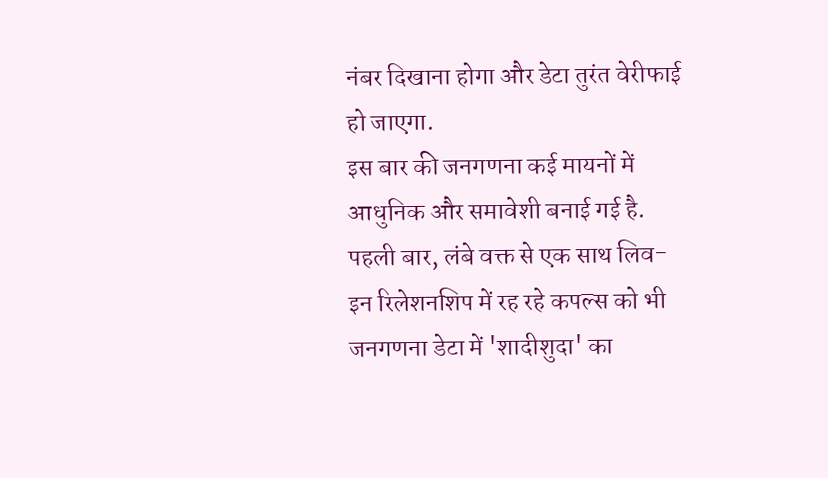नंबर दिखाना होगा और डेटा तुरंत वेरीफाई हो जाएगा.
इस बार की जनगणना कई मायनों में आधुनिक और समावेशी बनाई गई है. पहली बार, लंबे वक्त से एक साथ लिव-इन रिलेशनशिप में रह रहे कपल्स को भी जनगणना डेटा में 'शादीशुदा' का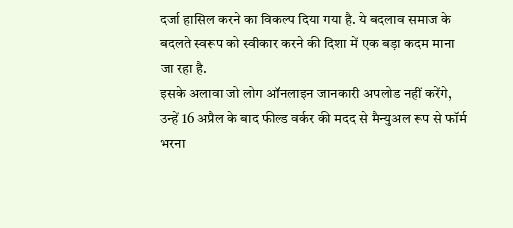दर्जा हासिल करने का विकल्प दिया गया है. ये बदलाव समाज के बदलते स्वरूप को स्वीकार करने की दिशा में एक बड़ा कदम माना जा रहा है.
इसके अलावा जो लोग ऑनलाइन जानकारी अपलोड नहीं करेंगे, उन्हें 16 अप्रैल के बाद फील्ड वर्कर की मदद से मैन्युअल रूप से फॉर्म भरना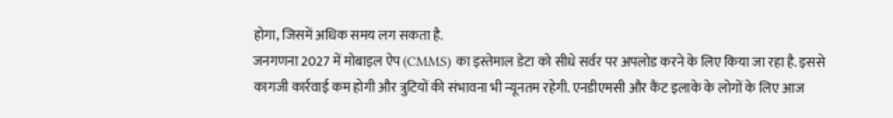होगा, जिसमें अधिक समय लग सकता है.
जनगणना 2027 में मोबाइल ऐप (CMMS) का इस्तेमाल डेटा को सीधे सर्वर पर अपलोड करने के लिए किया जा रहा है. इससे कागजी कार्रवाई कम होगी और त्रुटियों की संभावना भी न्यूनतम रहेगी. एनडीएमसी और कैंट इलाके के लोगों के लिए आज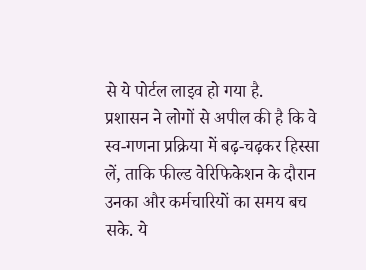से ये पोर्टल लाइव हो गया है.
प्रशासन ने लोगों से अपील की है कि वे स्व-गणना प्रक्रिया में बढ़-चढ़कर हिस्सा लें, ताकि फील्ड वेरिफिकेशन के दौरान उनका और कर्मचारियों का समय बच सके. ये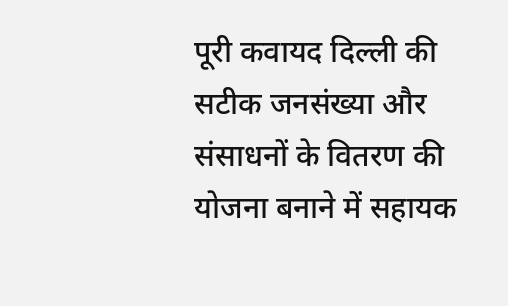पूरी कवायद दिल्ली की सटीक जनसंख्या और संसाधनों के वितरण की योजना बनाने में सहायक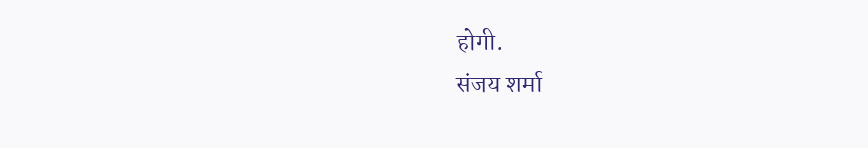होगी.
संजय शर्मा